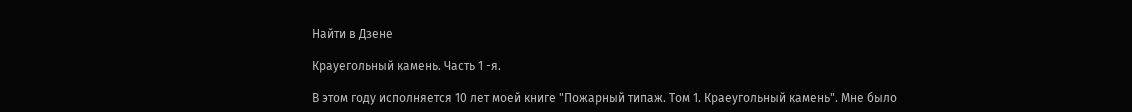Найти в Дзене

Крауегольный камень. Часть 1 -я.

В этом году исполняется 10 лет моей книге "Пожарный типаж. Том 1. Краеугольный камень". Мне было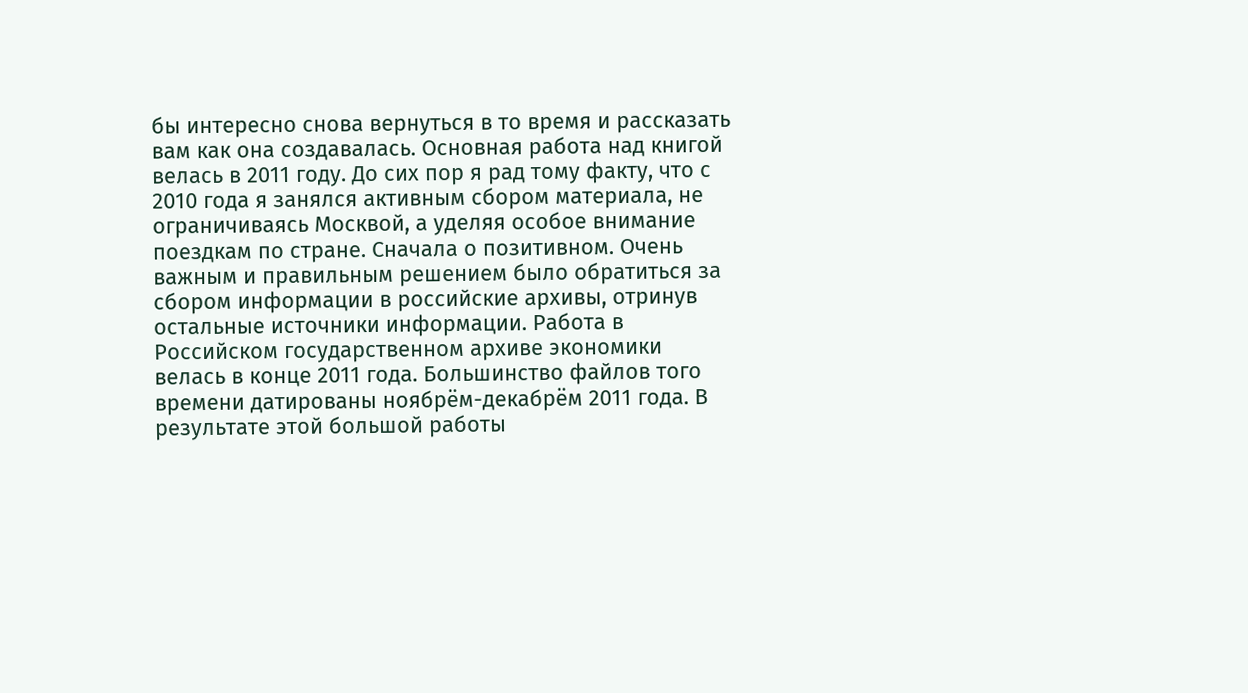бы интересно снова вернуться в то время и рассказать вам как она создавалась. Основная работа над книгой велась в 2011 году. До сих пор я рад тому факту, что с 2010 года я занялся активным сбором материала, не ограничиваясь Москвой, а уделяя особое внимание поездкам по стране. Сначала о позитивном. Очень важным и правильным решением было обратиться за сбором информации в российские архивы, отринув остальные источники информации. Работа в Российском государственном архиве экономики велась в конце 2011 года. Большинство файлов того времени датированы ноябрём-декабрём 2011 года. В результате этой большой работы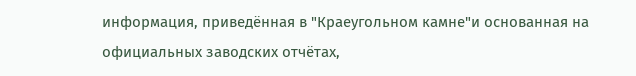информация, приведённая в "Краеугольном камне"и основанная на официальных заводских отчётах,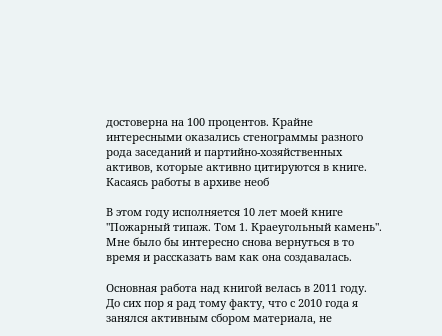достоверна на 100 процентов. Крайне интересными оказались стенограммы разного рода заседаний и партийно-хозяйственных активов, которые активно цитируются в книге. Касаясь работы в архиве необ

В этом году исполняется 10 лет моей книге "Пожарный типаж. Том 1. Краеугольный камень". Мне было бы интересно снова вернуться в то время и рассказать вам как она создавалась.

Основная работа над книгой велась в 2011 году. До сих пор я рад тому факту, что с 2010 года я занялся активным сбором материала, не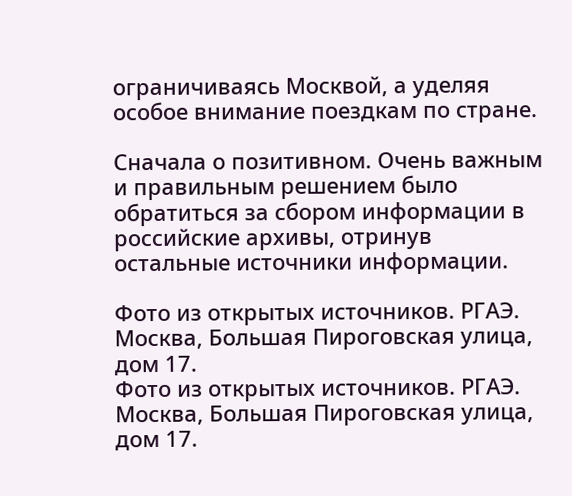ограничиваясь Москвой, а уделяя особое внимание поездкам по стране.

Сначала о позитивном. Очень важным и правильным решением было обратиться за сбором информации в российские архивы, отринув остальные источники информации.

Фото из открытых источников. РГАЭ. Москва, Большая Пироговская улица, дом 17.
Фото из открытых источников. РГАЭ. Москва, Большая Пироговская улица, дом 17.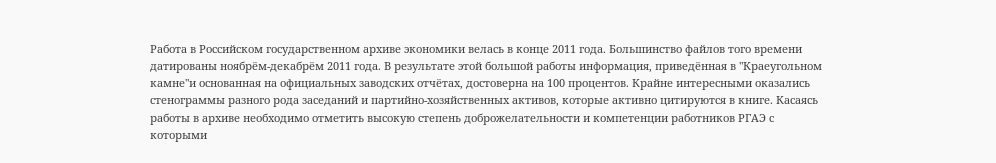Работа в Российском государственном архиве экономики велась в конце 2011 года. Большинство файлов того времени датированы ноябрём-декабрём 2011 года. В результате этой большой работы информация, приведённая в "Краеугольном камне"и основанная на официальных заводских отчётах, достоверна на 100 процентов. Крайне интересными оказались стенограммы разного рода заседаний и партийно-хозяйственных активов, которые активно цитируются в книге. Касаясь работы в архиве необходимо отметить высокую степень доброжелательности и компетенции работников РГАЭ с которыми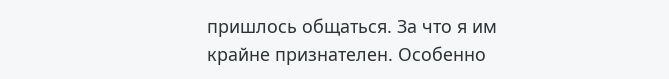пришлось общаться. За что я им крайне признателен. Особенно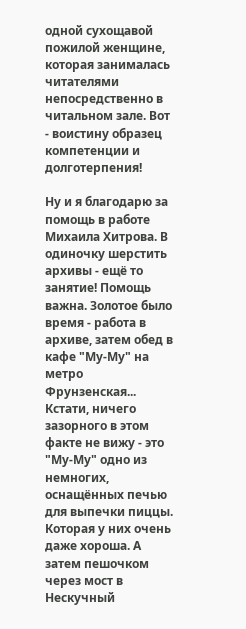одной сухощавой пожилой женщине, которая занималась читателями непосредственно в читальном зале. Вот - воистину образец компетенции и долготерпения!

Ну и я благодарю за помощь в работе Михаила Хитрова. В одиночку шерстить архивы - ещё то занятие! Помощь важна. Золотое было время - работа в архиве, затем обед в кафе "Му-Му" на метро Фрунзенская... Кстати, ничего зазорного в этом факте не вижу - это "Му-Му" одно из немногих, оснащённых печью для выпечки пиццы. Которая у них очень даже хороша. А затем пешочком через мост в Нескучный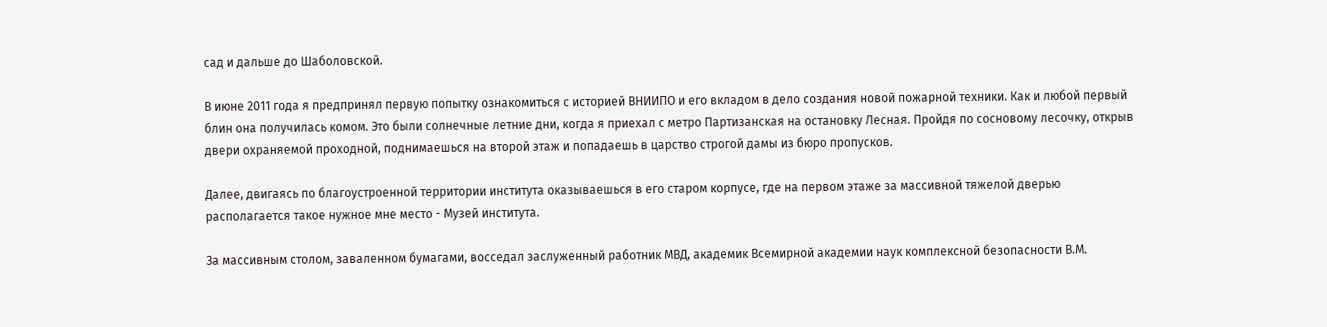сад и дальше до Шаболовской.

В июне 2011 года я предпринял первую попытку ознакомиться с историей ВНИИПО и его вкладом в дело создания новой пожарной техники. Как и любой первый блин она получилась комом. Это были солнечные летние дни, когда я приехал с метро Партизанская на остановку Лесная. Пройдя по сосновому лесочку, открыв двери охраняемой проходной, поднимаешься на второй этаж и попадаешь в царство строгой дамы из бюро пропусков.

Далее, двигаясь по благоустроенной территории института оказываешься в его старом корпусе, где на первом этаже за массивной тяжелой дверью располагается такое нужное мне место - Музей института.

За массивным столом, заваленном бумагами, восседал заслуженный работник МВД, академик Всемирной академии наук комплексной безопасности В.М.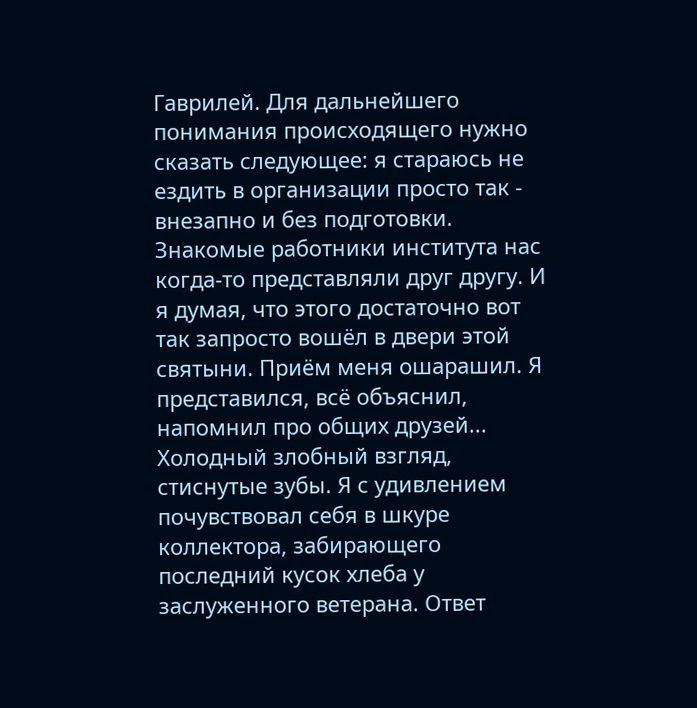Гаврилей. Для дальнейшего понимания происходящего нужно сказать следующее: я стараюсь не ездить в организации просто так - внезапно и без подготовки. Знакомые работники института нас когда-то представляли друг другу. И я думая, что этого достаточно вот так запросто вошёл в двери этой святыни. Приём меня ошарашил. Я представился, всё объяснил, напомнил про общих друзей... Холодный злобный взгляд, стиснутые зубы. Я с удивлением почувствовал себя в шкуре коллектора, забирающего последний кусок хлеба у заслуженного ветерана. Ответ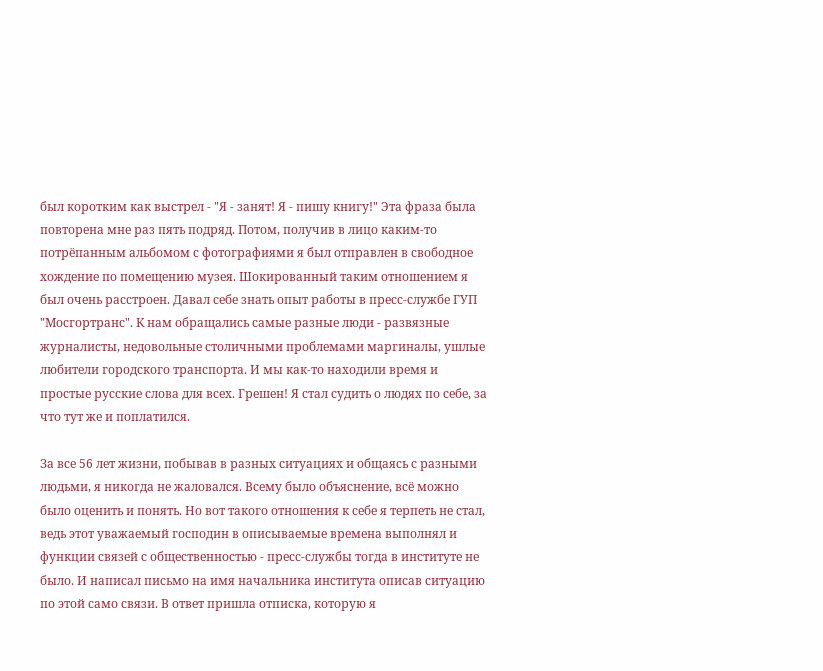был коротким как выстрел - "Я - занят! Я - пишу книгу!" Эта фраза была повторена мне раз пять подряд. Потом, получив в лицо каким-то потрёпанным альбомом с фотографиями я был отправлен в свободное хождение по помещению музея. Шокированный таким отношением я был очень расстроен. Давал себе знать опыт работы в пресс-службе ГУП "Мосгортранс". К нам обращались самые разные люди - развязные журналисты, недовольные столичными проблемами маргиналы, ушлые любители городского транспорта. И мы как-то находили время и простые русские слова для всех. Грешен! Я стал судить о людях по себе, за что тут же и поплатился.

За все 56 лет жизни, побывав в разных ситуациях и общаясь с разными людьми, я никогда не жаловался. Всему было объяснение, всё можно было оценить и понять. Но вот такого отношения к себе я терпеть не стал, ведь этот уважаемый господин в описываемые времена выполнял и функции связей с общественностью - пресс-службы тогда в институте не было. И написал письмо на имя начальника института описав ситуацию по этой само связи. В ответ пришла отписка, которую я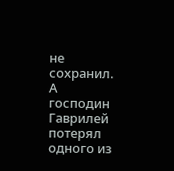не сохранил. А господин Гаврилей потерял одного из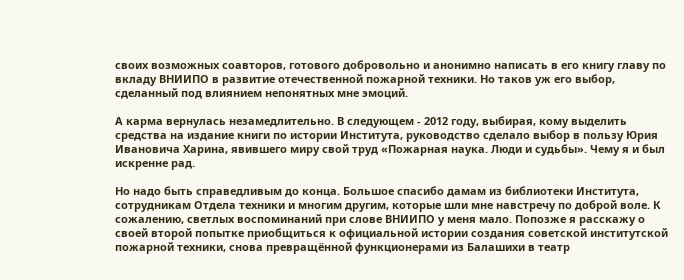своих возможных соавторов, готового добровольно и анонимно написать в его книгу главу по вкладу ВНИИПО в развитие отечественной пожарной техники. Но таков уж его выбор, сделанный под влиянием непонятных мне эмоций.

А карма вернулась незамедлительно. В следующем - 2012 году, выбирая, кому выделить средства на издание книги по истории Института, руководство сделало выбор в пользу Юрия Ивановича Харина, явившего миру свой труд «Пожарная наука. Люди и судьбы». Чему я и был искренне рад.

Но надо быть справедливым до конца. Большое спасибо дамам из библиотеки Института, сотрудникам Отдела техники и многим другим, которые шли мне навстречу по доброй воле. К сожалению, светлых воспоминаний при слове ВНИИПО у меня мало. Попозже я расскажу о своей второй попытке приобщиться к официальной истории создания советской институтской пожарной техники, снова превращённой функционерами из Балашихи в театр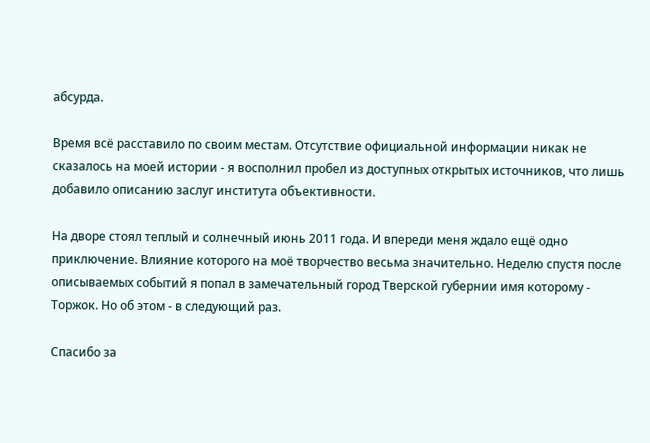абсурда.

Время всё расставило по своим местам. Отсутствие официальной информации никак не сказалось на моей истории - я восполнил пробел из доступных открытых источников, что лишь добавило описанию заслуг института объективности.

На дворе стоял теплый и солнечный июнь 2011 года. И впереди меня ждало ещё одно приключение. Влияние которого на моё творчество весьма значительно. Неделю спустя после описываемых событий я попал в замечательный город Тверской губернии имя которому - Торжок. Но об этом - в следующий раз.

Спасибо за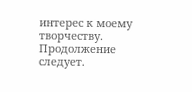интерес к моему творчеству. Продолжение следует.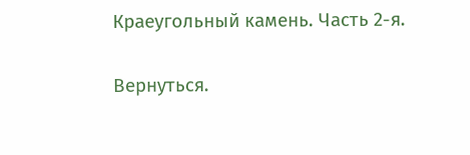Краеугольный камень. Часть 2-я.

Вернуться.